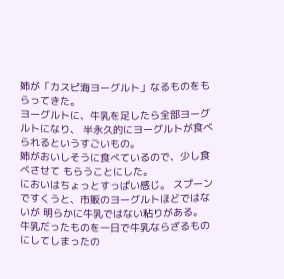姉が「カスピ海ヨーグルト」なるものをもらってきた。
ヨーグルトに、牛乳を足したら全部ヨーグルトになり、 半永久的にヨーグルトが食べられるというすごいもの。
姉がおいしそうに食べているので、少し食べさせて もらうことにした。
においはちょっとすっぱい感じ。 スプーンですくうと、市販のヨーグルトほどではないが 明らかに牛乳ではない粘りがある。
牛乳だったものを一日で牛乳ならざるものにしてしまったの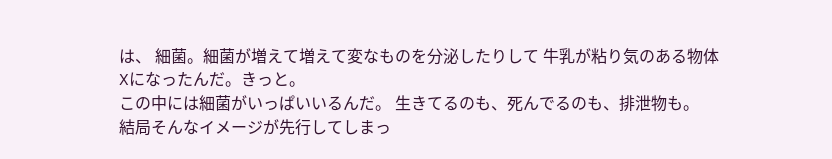は、 細菌。細菌が増えて増えて変なものを分泌したりして 牛乳が粘り気のある物体Xになったんだ。きっと。
この中には細菌がいっぱいいるんだ。 生きてるのも、死んでるのも、排泄物も。
結局そんなイメージが先行してしまっ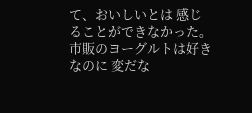て、おいしいとは 感じることができなかった。市販のヨーグルトは好きなのに 変だな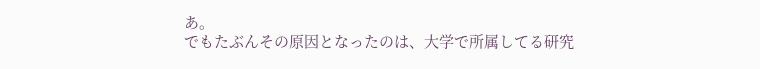あ。
でもたぶんその原因となったのは、大学で所属してる研究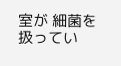室が 細菌を扱ってい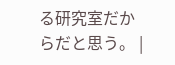る研究室だからだと思う。 |